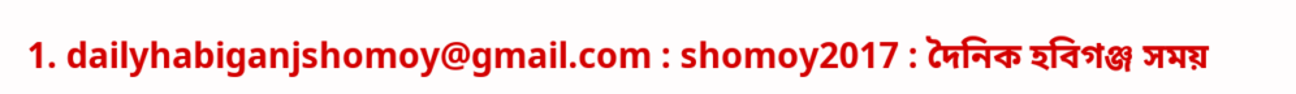1. dailyhabiganjshomoy@gmail.com : shomoy2017 : দৈনিক হবিগঞ্জ সময়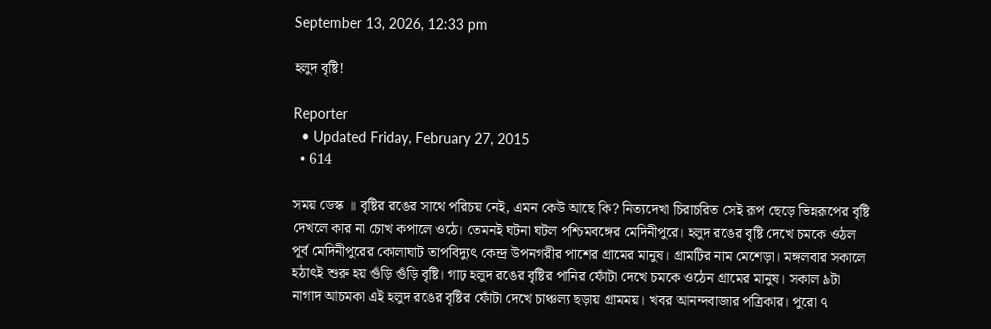September 13, 2026, 12:33 pm

হলুদ বৃষ্টি!

Reporter
  • Updated Friday, February 27, 2015
  • 614

সময় ডেস্ক ॥ বৃষ্টির রঙের সাথে পরিচয় নেই, এমন কেউ আছে কি? নিত্যদেখা চিরাচরিত সেই রূপ ছেড়ে ভিন্নরূপের বৃষ্টি দেখলে কার না চোখ কপালে ওঠে। তেমনই ঘটনা ঘটল পশ্চিমবঙ্গের মেদিনীপুরে। হলুদ রঙের বৃষ্টি দেখে চমকে ওঠল পূর্ব মেদিনীপুরের কোলাঘাট তাপবিদ্যুৎ কেন্দ্র উপনগরীর পাশের গ্রামের মানুষ। গ্রামটির নাম মেশেড়া। মঙ্গলবার সকালে হঠাৎই শুরু হয় গুঁড়ি গুঁড়ি বৃষ্টি। গাঢ় হলুদ রঙের বৃষ্টির পানির ফোঁটা দেখে চমকে ওঠেন গ্রামের মানুষ। সকাল ৯টা নাগাদ আচমকা এই হলুদ রঙের বৃষ্টির ফোঁটা দেখে চাঞ্চল্য ছড়ায় গ্রামময়। খবর আনন্দবাজার পত্রিকার। পুরো ৭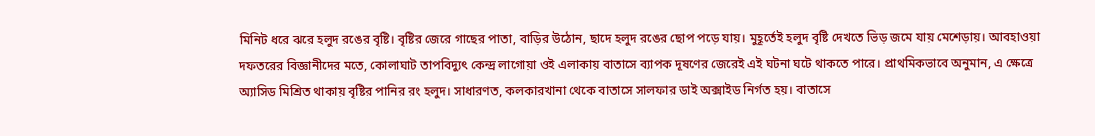মিনিট ধরে ঝরে হলুদ রঙের বৃষ্টি। বৃষ্টির জেরে গাছের পাতা, বাড়ির উঠোন, ছাদে হলুদ রঙের ছোপ পড়ে যায়। মুহূর্তেই হলুদ বৃষ্টি দেখতে ভিড় জমে যায় মেশেড়ায়। আবহাওয়া দফতরের বিজ্ঞানীদের মতে, কোলাঘাট তাপবিদ্যুৎ কেন্দ্র লাগোয়া ওই এলাকায় বাতাসে ব্যাপক দূষণের জেরেই এই ঘটনা ঘটে থাকতে পারে। প্রাথমিকভাবে অনুমান, এ ক্ষেত্রে অ্যাসিড মিশ্রিত থাকায় বৃষ্টির পানির রং হলুদ। সাধারণত, কলকারখানা থেকে বাতাসে সালফার ডাই অক্সাইড নির্গত হয়। বাতাসে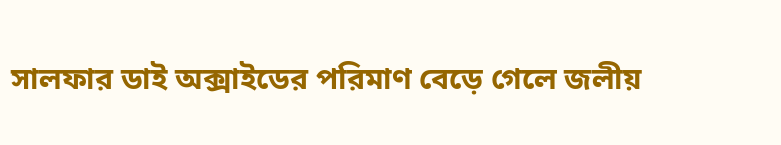সালফার ডাই অক্সাইডের পরিমাণ বেড়ে গেলে জলীয়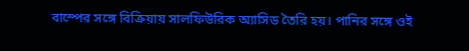বাস্পের সঙ্গে বিক্রিয়ায় সালফিউরিক অ্যাসিড তৈরি হয়। পানির সঙ্গে ওই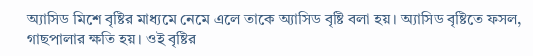অ্যাসিড মিশে বৃষ্টির মাধ্যমে নেমে এলে তাকে অ্যাসিড বৃষ্টি বলা হয়। অ্যাসিড বৃষ্টিতে ফসল, গাছপালার ক্ষতি হয়। ওই বৃষ্টির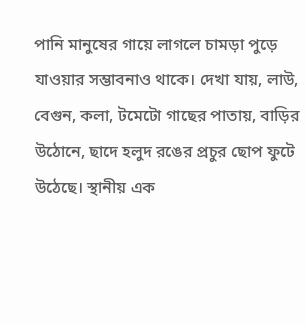পানি মানুষের গায়ে লাগলে চামড়া পুড়ে যাওয়ার সম্ভাবনাও থাকে। দেখা যায়, লাউ, বেগুন, কলা, টমেটো গাছের পাতায়, বাড়ির উঠোনে, ছাদে হলুদ রঙের প্রচুর ছোপ ফুটে উঠেছে। স্থানীয় এক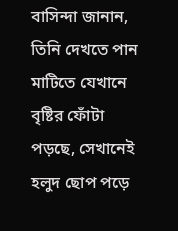বাসিন্দা জানান, তিনি দেখতে পান মাটিতে যেখানে বৃষ্টির ফোঁটা পড়ছে, সেখানেই হলুদ ছোপ পড়ে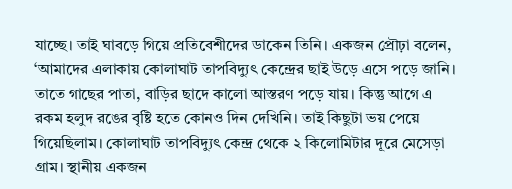যাচ্ছে। তাই ঘাবড়ে গিয়ে প্রতিবেশীদের ডাকেন তিনি। একজন প্রৌঢ়া বলেন, ‘আমাদের এলাকায় কোলাঘাট তাপবিদ্যুৎ কেন্দ্রের ছাই উড়ে এসে পড়ে জানি। তাতে গাছের পাতা, বাড়ির ছাদে কালো আস্তরণ পড়ে যায়। কিন্তু আগে এ রকম হলুদ রঙের বৃষ্টি হতে কোনও দিন দেখিনি। তাই কিছুটা ভয় পেয়ে গিয়েছিলাম। কোলাঘাট তাপবিদ্যুৎ কেন্দ্র থেকে ২ কিলোমিটার দূরে মেসেড়া গ্রাম। স্থানীয় একজন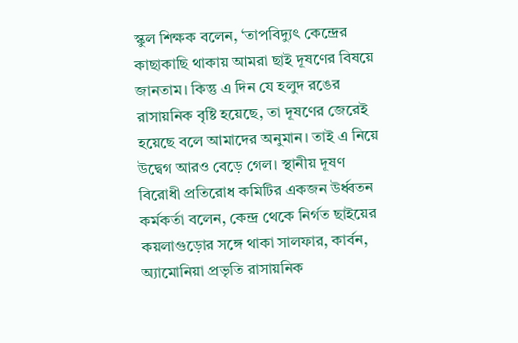স্কুল শিক্ষক বলেন, ‘তাপবিদ্যুৎ কেন্দ্রের কাছাকাছি থাকায় আমরা ছাই দূষণের বিষয়ে জানতাম। কিন্তু এ দিন যে হলুদ রঙের রাসায়নিক বৃষ্টি হয়েছে, তা দূষণের জেরেই হয়েছে বলে আমাদের অনুমান। তাই এ নিয়ে উদ্বেগ আরও বেড়ে গেল। স্থানীয় দূষণ বিরোধী প্রতিরোধ কমিটির একজন উর্ধ্বতন কর্মকর্তা বলেন, কেন্দ্র থেকে নির্গত ছাইয়ের কয়লাগুড়োর সঙ্গে থাকা সালফার, কার্বন, অ্যামোনিয়া প্রভৃতি রাসায়নিক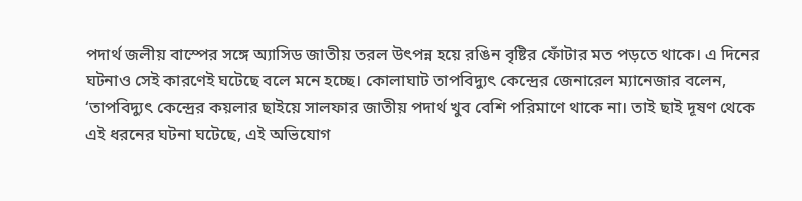পদার্থ জলীয় বাস্পের সঙ্গে অ্যাসিড জাতীয় তরল উৎপন্ন হয়ে রঙিন বৃষ্টির ফোঁটার মত পড়তে থাকে। এ দিনের ঘটনাও সেই কারণেই ঘটেছে বলে মনে হচ্ছে। কোলাঘাট তাপবিদ্যুৎ কেন্দ্রের জেনারেল ম্যানেজার বলেন, ‘তাপবিদ্যুৎ কেন্দ্রের কয়লার ছাইয়ে সালফার জাতীয় পদার্থ খুব বেশি পরিমাণে থাকে না। তাই ছাই দূষণ থেকে এই ধরনের ঘটনা ঘটেছে, এই অভিযোগ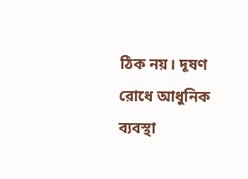ঠিক নয়। দূষণ রোধে আধুনিক ব্যবস্থা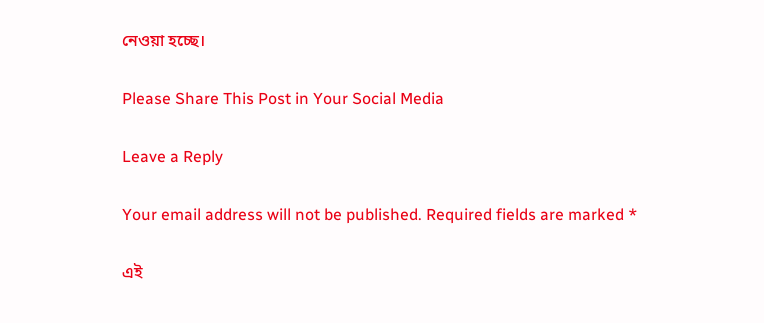নেওয়া হচ্ছে।

Please Share This Post in Your Social Media

Leave a Reply

Your email address will not be published. Required fields are marked *

এই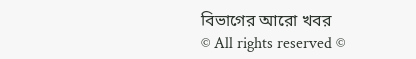বিভাগের আরো খবর
© All rights reserved ©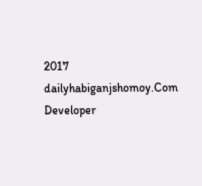2017 dailyhabiganjshomoy.Com
Developer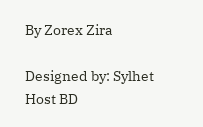By Zorex Zira

Designed by: Sylhet Host BD